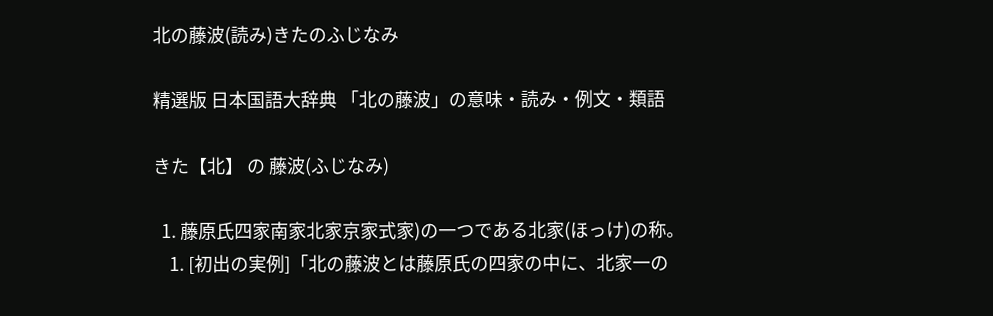北の藤波(読み)きたのふじなみ

精選版 日本国語大辞典 「北の藤波」の意味・読み・例文・類語

きた【北】 の 藤波(ふじなみ)

  1. 藤原氏四家南家北家京家式家)の一つである北家(ほっけ)の称。
    1. [初出の実例]「北の藤波とは藤原氏の四家の中に、北家一の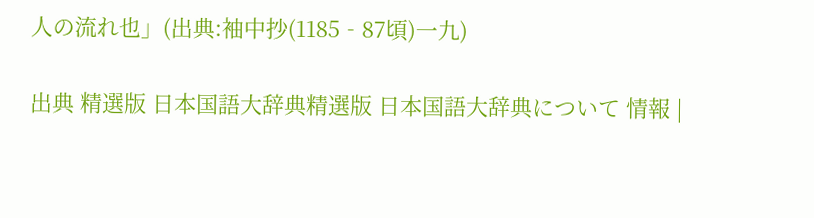人の流れ也」(出典:袖中抄(1185‐87頃)一九)

出典 精選版 日本国語大辞典精選版 日本国語大辞典について 情報 |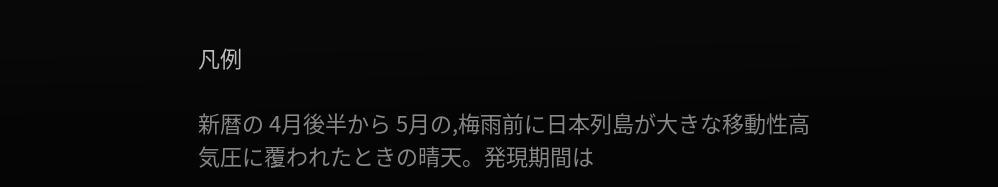凡例

新暦の 4月後半から 5月の,梅雨前に日本列島が大きな移動性高気圧に覆われたときの晴天。発現期間は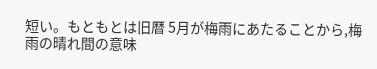短い。もともとは旧暦 5月が梅雨にあたることから,梅雨の晴れ間の意味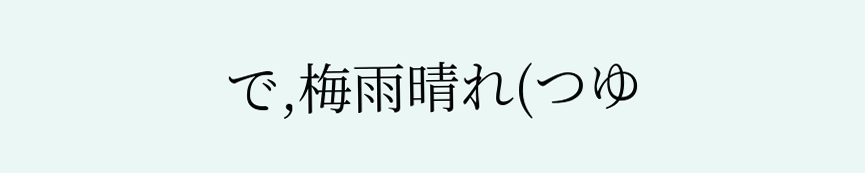で,梅雨晴れ(つゆ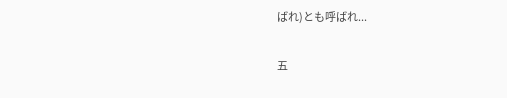ばれ)とも呼ばれ...

五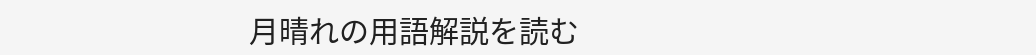月晴れの用語解説を読む